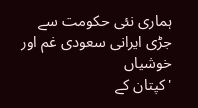ہماری نئی حکومت سے جڑی ایرانی سعودی غم اور خوشیاں
'کپتان کے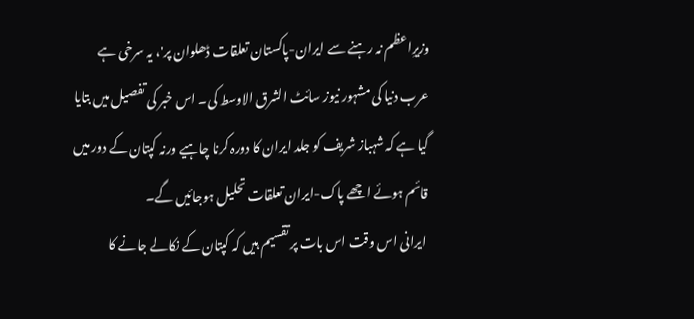وزیرِاعظم نہ رہنے سے ایران-پاکستان تعلقات ڈھلوان پر'، یہ سرخی ہے عرب دنیا کی مشہور نیوز سائٹ الشرق الاوسط کی۔ اس خبر کی تفصیل میں بتایا گیا ہے کہ شہباز شریف کو جلد ایران کا دورہ کرنا چاہیے ورنہ کپتان کے دور میں قائم ہوئے اچھے پاک-ایران تعلقات تحلیل ہوجائیں گے۔
ایرانی اس وقت اس بات پر تقسیم ہیں کہ کپتان کے نکالے جانے کا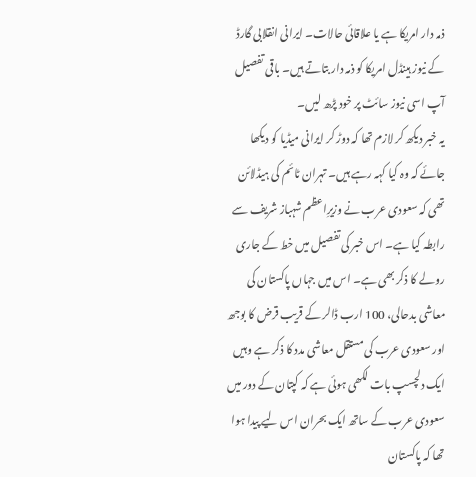ذمہ دار امریکا ہے یا علاقائی حالات۔ ایرانی انقلابی گارڈ کے نیوز ہینڈل امریکا کو ذمہ دار بتاتے ہیں۔ باقی تفصیل آپ اسی نیوز سائٹ پر خود پڑھ لیں۔
یہ خبر دیکھ کر لازم تھا کہ دوڑ کر ایرانی میڈیا کو دیکھا جائے کہ وہ کیا کہہ رہے ہیں۔ تہران ٹائم کی ہیڈلائن تھی کہ سعودی عرب نے وزیرِاعظم شہباز شریف سے رابطہ کیا ہے۔ اس خبر کی تفصیل میں خط کے جاری رولے کا ذکر بھی ہے۔ اس میں جہاں پاکستان کی معاشی بدحالی، 100 ارب ڈالر کے قریب قرض کا بوجھ اور سعودی عرب کی مستقل معاشی مدد کا ذکر ہے وہیں ایک دلچسپ بات لکھی ہوئی ہے کہ کپتان کے دور میں سعودی عرب کے ساتھ ایک بحران اس لیے پیدا ہوا تھا کہ پاکستان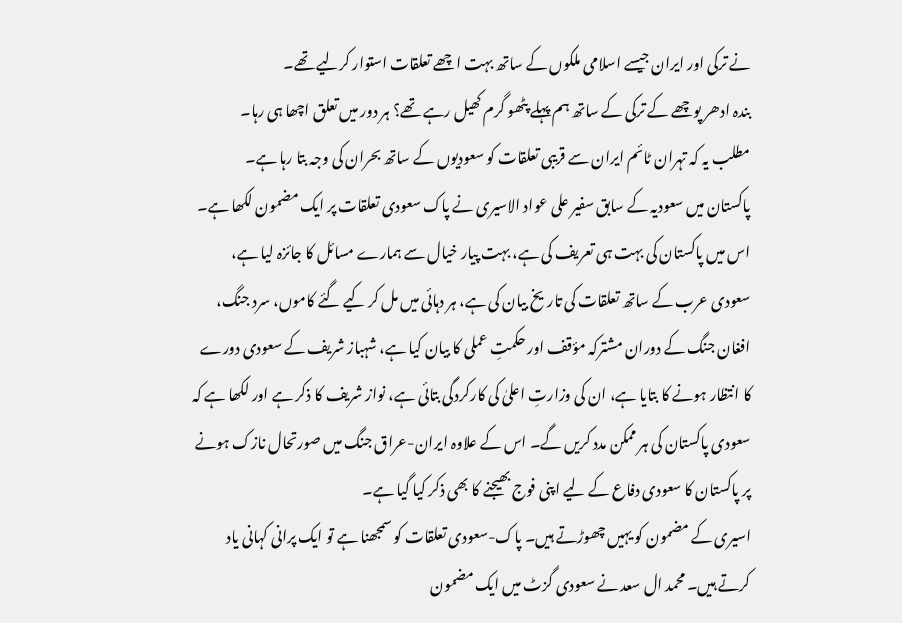نے ترکی اور ایران جیسے اسلامی ملکوں کے ساتھ بہت اچھے تعلقات استوار کرلیے تھے۔
بندہ ادھر پوچھے کے ترکی کے ساتھ ہم پہلے پٹھو گرم کھیل رہے تھے؟ ہر دور میں تعلق اچھا ہی رہا۔ مطلب یہ کہ تہران ٹائم ایران سے قریبی تعلقات کو سعودیوں کے ساتھ بحران کی وجہ بتا رہا ہے۔
پاکستان میں سعودیہ کے سابق سفیر علی عواد الاسیری نے پاک سعودی تعلقات پر ایک مضمون لکھا ہے۔ اس میں پاکستان کی بہت ہی تعریف کی ہے، بہت پیار خیال سے ہمارے مسائل کا جائزہ لیا ہے، سعودی عرب کے ساتھ تعلقات کی تاریخ بیان کی ہے، ہر دہائی میں مل کر کیے گئے کاموں، سرد جنگ، افغان جنگ کے دوران مشترکہ مؤقف اور حکمتِ عملی کا بیان کیا ہے، شہباز شریف کے سعودی دورے کا انتظار ہونے کا بتایا ہے، ان کی وزارتِ اعلیٰ کی کارکردگی بتائی ہے، نواز شریف کا ذکر ہے اور لکھا ہے کہ سعودی پاکستان کی ہر ممکن مدد کریں گے۔ اس کے علاوہ ایران-عراق جنگ میں صورتحال نازک ہونے پر پاکستان کا سعودی دفاع کے لیے اپنی فوج بھیجنے کا بھی ذکر کیا گیا ہے۔
اسیری کے مضمون کو یہیں چھوڑتے ہیں۔ پاک-سعودی تعلقات کو سمجھنا ہے تو ایک پرانی کہانی یاد کرتے ہیں۔ محمد ال سعد نے سعودی گزٹ میں ایک مضمون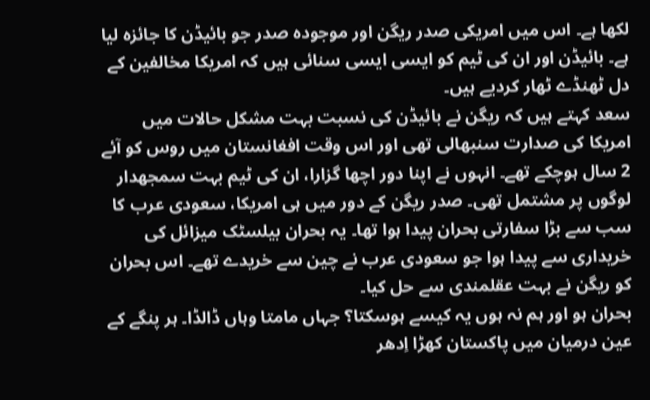لکھا ہے۔ اس میں امریکی صدر ریگن اور موجودہ صدر جو بائیڈن کا جائزہ لیا ہے۔ بائیڈن اور ان کی ٹیم کو ایسی ایسی سنائی ہیں کہ امریکا مخالفین کے دل ٹھنڈے ٹھار کردیے ہیں۔
سعد کہتے ہیں کہ ریگن نے بائیڈن کی نسبت بہت مشکل حالات میں امریکا کی صدارت سنبھالی تھی اور اس وقت افغانستان میں روس کو آئے 2 سال ہوچکے تھے۔ انہوں نے اپنا دور اچھا گزارا، ان کی ٹیم بہت سمجھدار لوگوں پر مشتمل تھی۔ صدر ریگن کے دور میں ہی امریکا، سعودی عرب کا سب سے بڑا سفارتی بحران پیدا ہوا تھا۔ یہ بحران بیلسٹک میزائل کی خریداری سے پیدا ہوا جو سعودی عرب نے چین سے خریدے تھے۔ اس بحران کو ریگن نے بہت عقلمندی سے حل کیا۔
بحران ہو اور ہم نہ ہوں یہ کیسے ہوسکتا؟ جہاں مامتا وہاں ڈالڈا۔ ہر پنگے کے عین درمیان میں پاکستان کھڑا اِدھر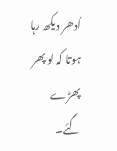اُدھر دیکھ رہا ہوتا کہ لو پھر پھڑے گئے۔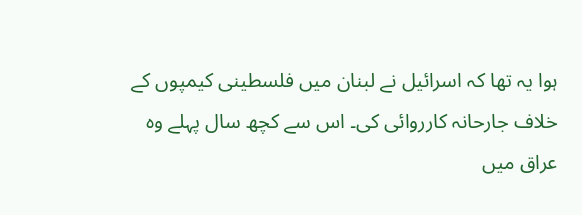ہوا یہ تھا کہ اسرائیل نے لبنان میں فلسطینی کیمپوں کے خلاف جارحانہ کارروائی کی۔ اس سے کچھ سال پہلے وہ عراق میں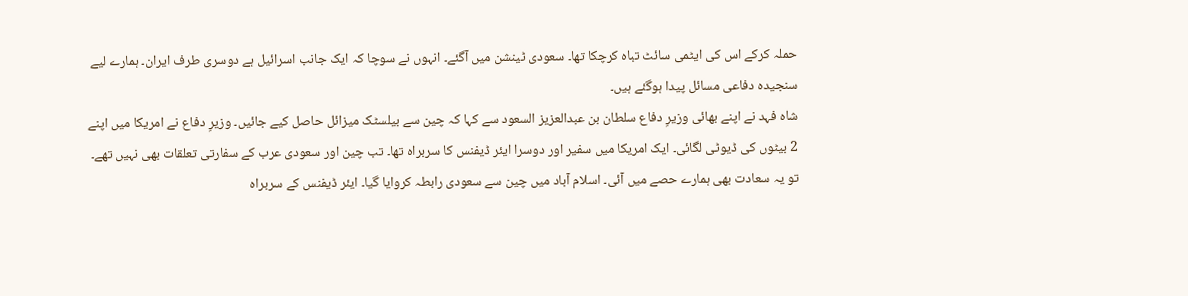حملہ کرکے اس کی ایٹمی سائٹ تباہ کرچکا تھا۔ سعودی ٹینشن میں آگئے۔ انہوں نے سوچا کہ ایک جانب اسرائیل ہے دوسری طرف ایران۔ ہمارے لیے سنجیدہ دفاعی مسائل پیدا ہوگئے ہیں۔
شاہ فہد نے اپنے بھائی وزیرِ دفاع سلطان بن عبدالعزیز السعود سے کہا کہ چین سے بیلسٹک میزائل حاصل کیے جائیں۔ وزیرِ دفاع نے امریکا میں اپنے 2 بیٹوں کی ڈیوٹی لگائی۔ ایک امریکا میں سفیر اور دوسرا ایئر ڈیفنس کا سربراہ تھا۔ تب چین اور سعودی عرب کے سفارتی تعلقات بھی نہیں تھے۔
تو یہ سعادت بھی ہمارے حصے میں آئی۔ اسلام آباد میں چین سے سعودی رابطہ کروایا گیا۔ ایئر ڈیفنس کے سربراہ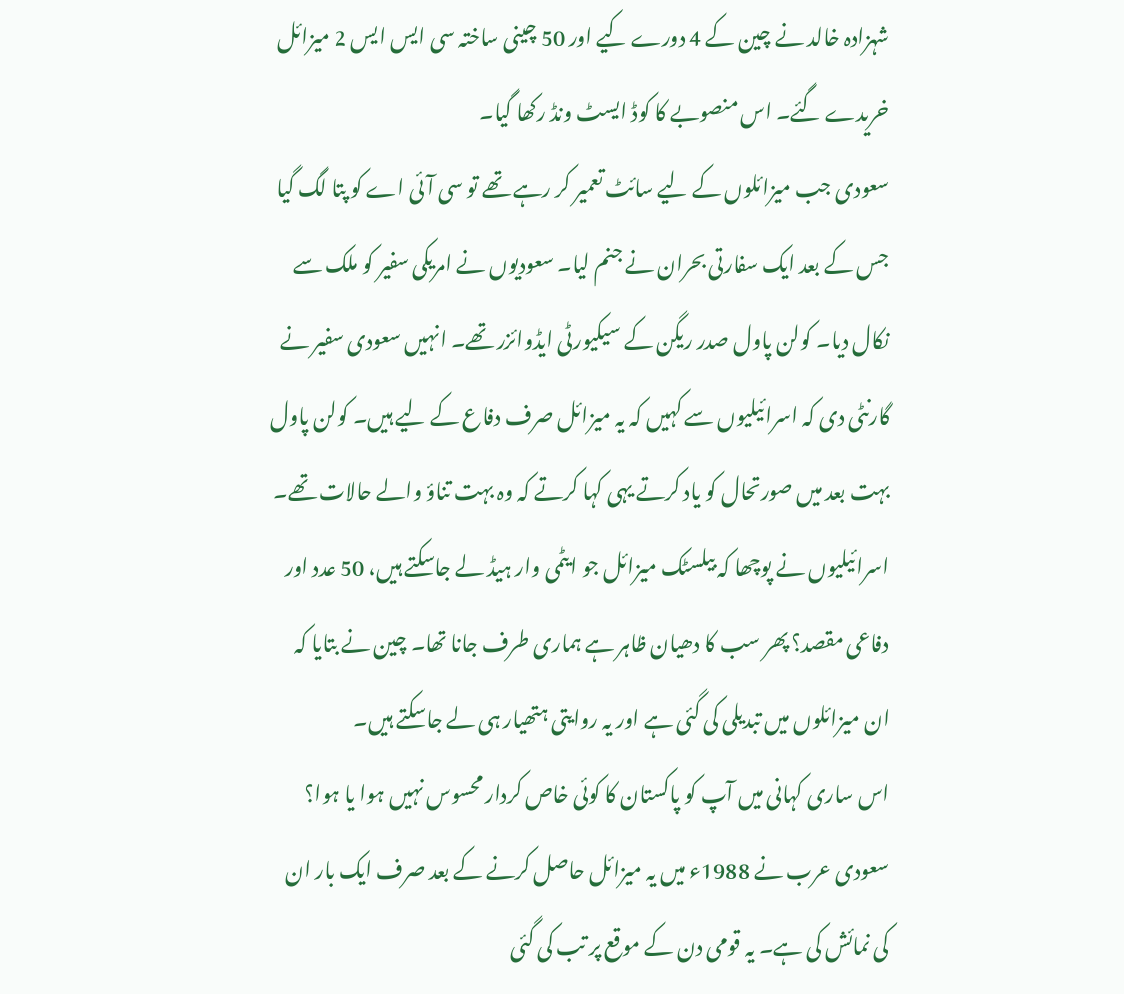شہزادہ خالد نے چین کے 4 دورے کیے اور 50 چینی ساختہ سی ایس ایس 2 میزائل خریدے گئے۔ اس منصوبے کا کوڈ ایسٹ ونڈ رکھا گیا۔
سعودی جب میزائلوں کے لیے سائٹ تعمیر کر رہے تھے تو سی آئی اے کو پتا لگ گیا جس کے بعد ایک سفارتی بحران نے جنم لیا۔ سعودیوں نے امریکی سفیر کو ملک سے نکال دیا۔ کولن پاول صدر ریگن کے سیکیورٹی ایڈوائزر تھے۔ انہیں سعودی سفیر نے گارنٹی دی کہ اسرائیلیوں سے کہیں کہ یہ میزائل صرف دفاع کے لیے ہیں۔ کولن پاول بہت بعد میں صورتحال کو یاد کرتے یہی کہا کرتے کہ وہ بہت تناؤ والے حالات تھے۔
اسرائیلیوں نے پوچھا کہ بیلسٹک میزائل جو ایٹمی وار ہیڈ لے جاسکتے ہیں، 50 عدد اور دفاعی مقصد؟ پھر سب کا دھیان ظاہر ہے ہماری طرف جانا تھا۔ چین نے بتایا کہ ان میزائلوں میں تبدیلی کی گئی ہے اور یہ روایتی ہتھیار ہی لے جاسکتے ہیں۔
اس ساری کہانی میں آپ کو پاکستان کا کوئی خاص کردار محسوس نہیں ہوا یا ہوا؟ سعودی عرب نے 1988ء میں یہ میزائل حاصل کرنے کے بعد صرف ایک بار ان کی نمائش کی ہے۔ یہ قومی دن کے موقع پر تب کی گئی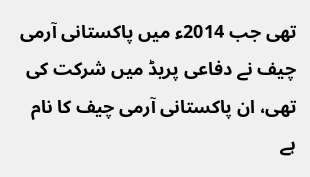تھی جب 2014ء میں پاکستانی آرمی چیف نے دفاعی پریڈ میں شرکت کی تھی، ان پاکستانی آرمی چیف کا نام ہے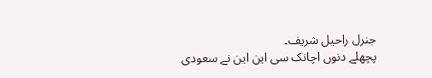جنرل راحیل شریف۔
پچھلے دنوں اچانک سی این این نے سعودی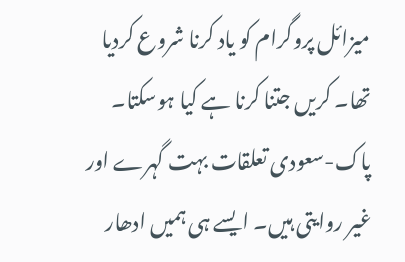میزائل پروگرام کو یاد کرنا شروع کردیا تھا۔ کریں جتنا کرنا ہے کیا ہوسکتا۔ پاک-سعودی تعلقات بہت گہرے اور غیر روایتی ہیں۔ ایسے ہی ہمیں ادھار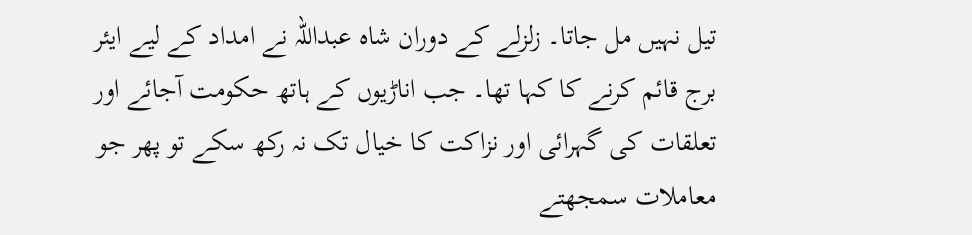تیل نہیں مل جاتا۔ زلزلے کے دوران شاہ عبداللہ نے امداد کے لیے ایئر برج قائم کرنے کا کہا تھا۔ جب اناڑیوں کے ہاتھ حکومت آجائے اور تعلقات کی گہرائی اور نزاکت کا خیال تک نہ رکھ سکے تو پھر جو معاملات سمجھتے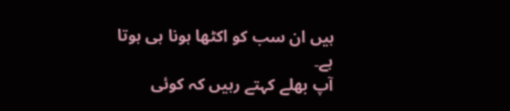ہیں ان سب کو اکٹھا ہونا ہی ہوتا ہے۔
آپ بھلے کہتے رہیں کہ کوئی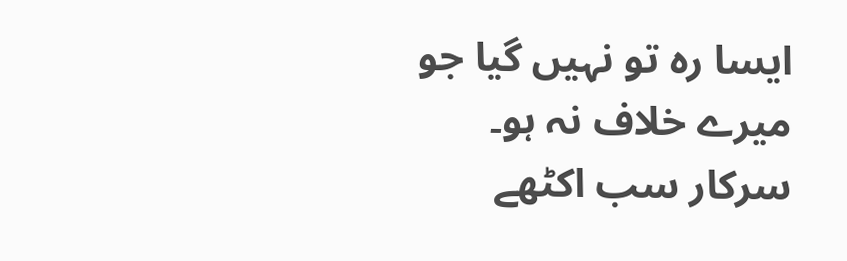ایسا رہ تو نہیں گیا جو میرے خلاف نہ ہو۔ سرکار سب اکٹھے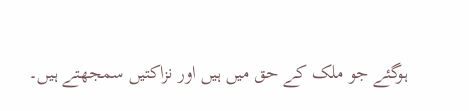ہوگئے جو ملک کے حق میں ہیں اور نزاکتیں سمجھتے ہیں۔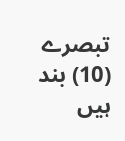تبصرے (10) بند ہیں